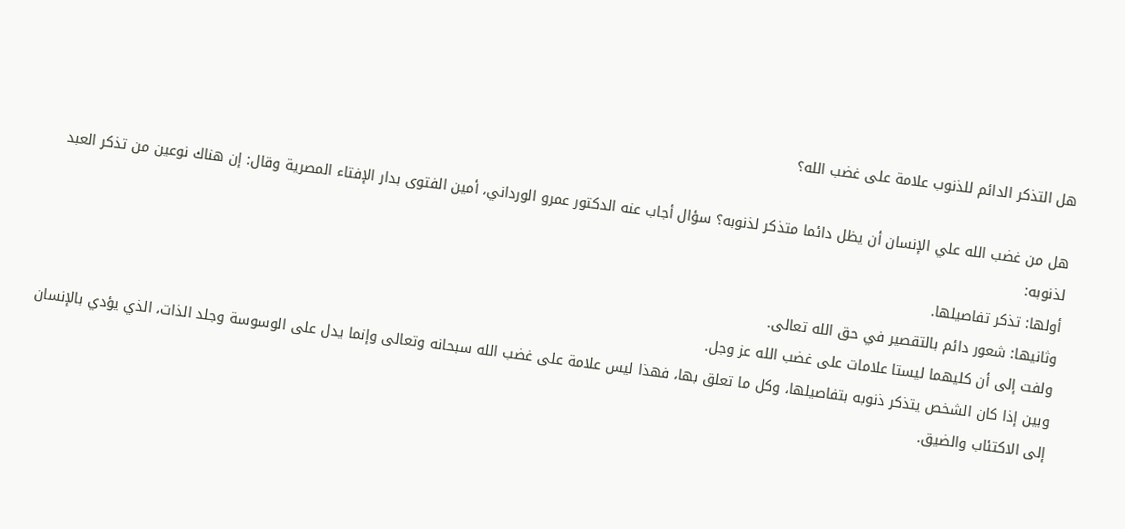هل التذكر الدائم للذنوب علامة على غضب الله؟

هل من غضب الله علي الإنسان أن يظل دائما متذكر لذنوبه؟ سؤال أجاب عنه الدكتور عمرو الورداني، أمين الفتوى بدار الإفتاء المصرية وقال: إن هناك نوعين من تذكر العبد لذنوبه:
أولها: تذكر تفاصيلها.
وثانيها: شعور دائم بالتقصير في حق الله تعالى.
ولفت إلى أن كليهما ليستا علامات على غضب الله عز وجل.
وبين إذا كان الشخص يتذكر ذنوبه بتفاصيلها، وكل ما تعلق بها، فهذا ليس علامة على غضب الله سبحانه وتعالى وإنما يدل على الوسوسة وجلد الذات، الذي يؤدي بالإنسان إلى الاكتئاب والضيق.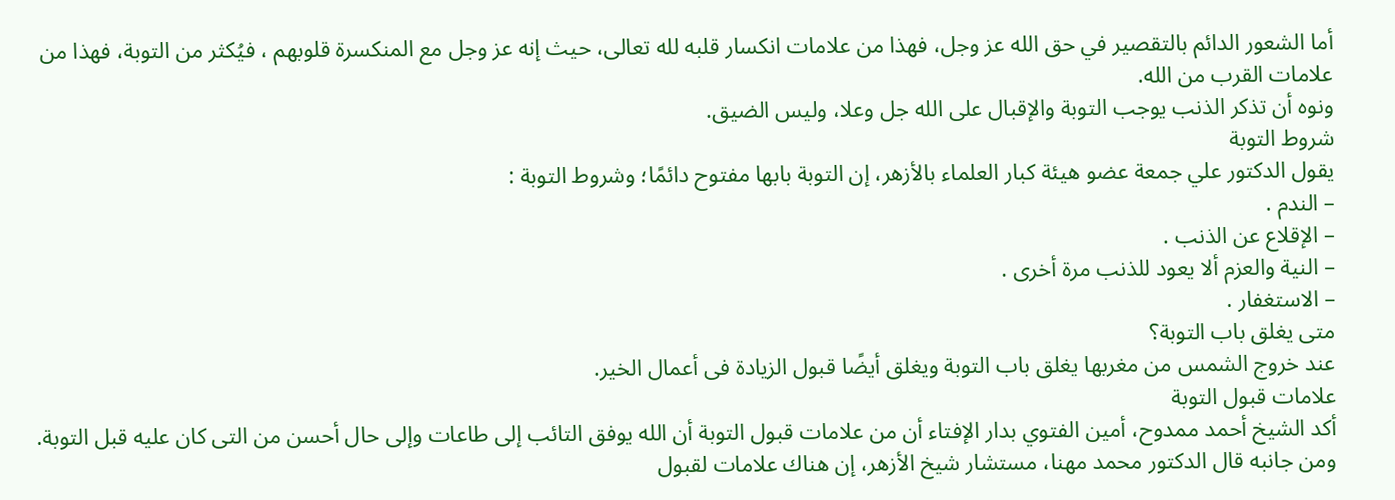أما الشعور الدائم بالتقصير في حق الله عز وجل، فهذا من علامات انكسار قلبه لله تعالى، حيث إنه عز وجل مع المنكسرة قلوبهم ، فيُكثر من التوبة، فهذا من علامات القرب من الله.
ونوه أن تذكر الذنب يوجب التوبة والإقبال على الله جل وعلا، وليس الضيق.
شروط التوبة
يقول الدكتور علي جمعة عضو هيئة كبار العلماء بالأزهر، إن التوبة بابها مفتوح دائمًا؛ وشروط التوبة :
– الندم .
– الإقلاع عن الذنب .
– النية والعزم ألا يعود للذنب مرة أخرى .
– الاستغفار .
متى يغلق باب التوبة؟
عند خروج الشمس من مغربها يغلق باب التوبة ويغلق أيضًا قبول الزيادة فى أعمال الخير.
علامات قبول التوبة
أكد الشيخ أحمد ممدوح، أمين الفتوي بدار الإفتاء أن من علامات قبول التوبة أن الله يوفق التائب إلى طاعات وإلى حال أحسن من التى كان عليه قبل التوبة.
ومن جانبه قال الدكتور محمد مهنا، مستشار شيخ الأزهر، إن هناك علامات لقبول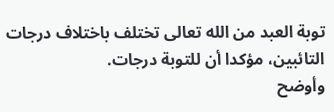توبة العبد من الله تعالى تختلف باختلاف درجات التائبين، مؤكدا أن للتوبة درجات.
وأوضح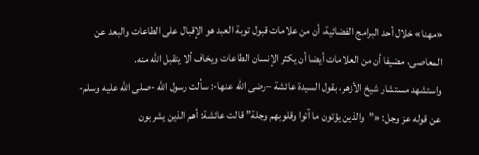«مهنا» خلال أحد البرامج الفضائية، أن من علامات قبول توبة العبد هو الإقبال على الطاعات والبعد عن المعاصى، مضيفا أن من العلامات أيضا أن يكثر الإنسان الطاعات ويخاف ألا يتقبل الله منه.
واستشهد مستشار شيخ الأزهر، بقول السيدة عائشة –رضى الله عنها-: سألت رسول الله -صلى الله عليه وسلم- عن قوله عز وجل: «”والذين يؤتون ما آتوا وقلوبهم وجلة” قالت عائشة: أهم الذين يشربون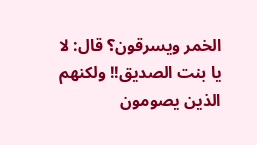الخمر ويسرقون؟ قال: لا يا بنت الصديق!! ولكنهم الذين يصومون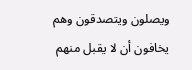ويصلون ويتصدقون وهم يخافون أن لا يقبل منهم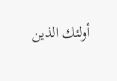أولئك الذين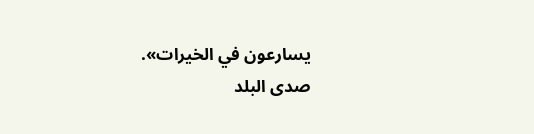يسارعون في الخيرات».
صدى البلد